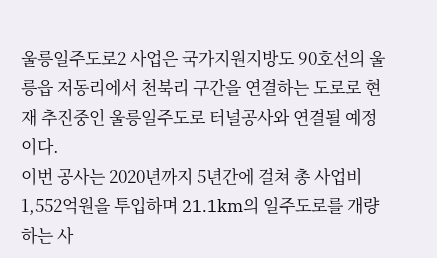울릉일주도로2 사업은 국가지원지방도 90호선의 울릉읍 저동리에서 천북리 구간을 연결하는 도로로 현재 추진중인 울릉일주도로 터널공사와 연결될 예정이다.
이번 공사는 2020년까지 5년간에 걸쳐 총 사업비 1,552억원을 투입하며 21.1km의 일주도로를 개량하는 사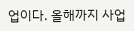업이다. 올해까지 사업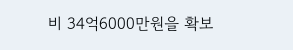비 34억6000만원을 확보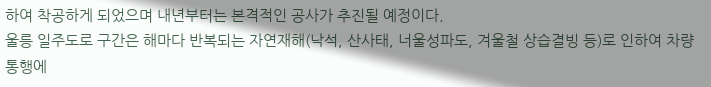하여 착공하게 되었으며 내년부터는 본격적인 공사가 추진될 예정이다.
울릉 일주도로 구간은 해마다 반복되는 자연재해(낙석, 산사태, 너울성파도, 겨울철 상습결빙 등)로 인하여 차량통행에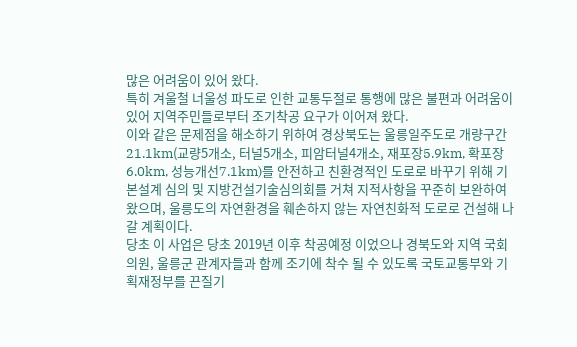많은 어려움이 있어 왔다.
특히 겨울철 너울성 파도로 인한 교통두절로 통행에 많은 불편과 어려움이 있어 지역주민들로부터 조기착공 요구가 이어져 왔다.
이와 같은 문제점을 해소하기 위하여 경상북도는 울릉일주도로 개량구간 21.1km(교량5개소, 터널5개소, 피암터널4개소, 재포장5.9km, 확포장6.0km, 성능개선7.1km)를 안전하고 친환경적인 도로로 바꾸기 위해 기본설계 심의 및 지방건설기술심의회를 거쳐 지적사항을 꾸준히 보완하여 왔으며, 울릉도의 자연환경을 훼손하지 않는 자연친화적 도로로 건설해 나갈 계획이다.
당초 이 사업은 당초 2019년 이후 착공예정 이었으나 경북도와 지역 국회의원, 울릉군 관계자들과 함께 조기에 착수 될 수 있도록 국토교통부와 기획재정부를 끈질기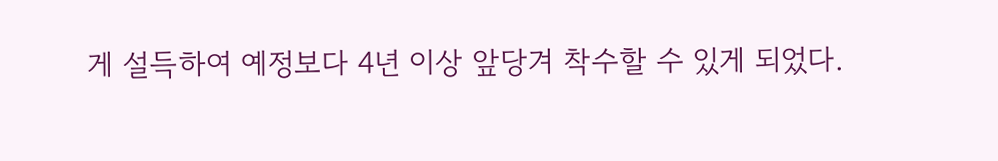게 설득하여 예정보다 4년 이상 앞당겨 착수할 수 있게 되었다.